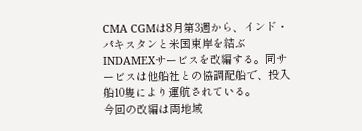CMA CGMは8月第3週から、インド・パキスタンと米国東岸を結ぶINDAMEXサービスを改編する。同サービスは他船社との協調配船で、投入船10隻により運航されている。
今回の改編は両地域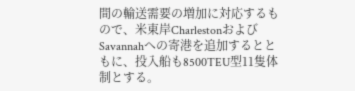間の輸送需要の増加に対応するもので、米東岸CharlestonおよびSavannahへの寄港を追加するとともに、投入船も8500TEU型11隻体制とする。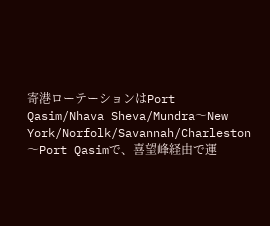寄港ローテーションはPort Qasim/Nhava Sheva/Mundra〜New York/Norfolk/Savannah/Charleston〜Port Qasimで、喜望峰経由で運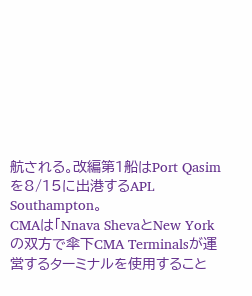航される。改編第1船はPort Qasimを8/15に出港するAPL Southampton。
CMAは「Nnava ShevaとNew Yorkの双方で傘下CMA Terminalsが運営するターミナルを使用すること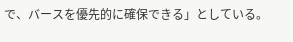で、バースを優先的に確保できる」としている。